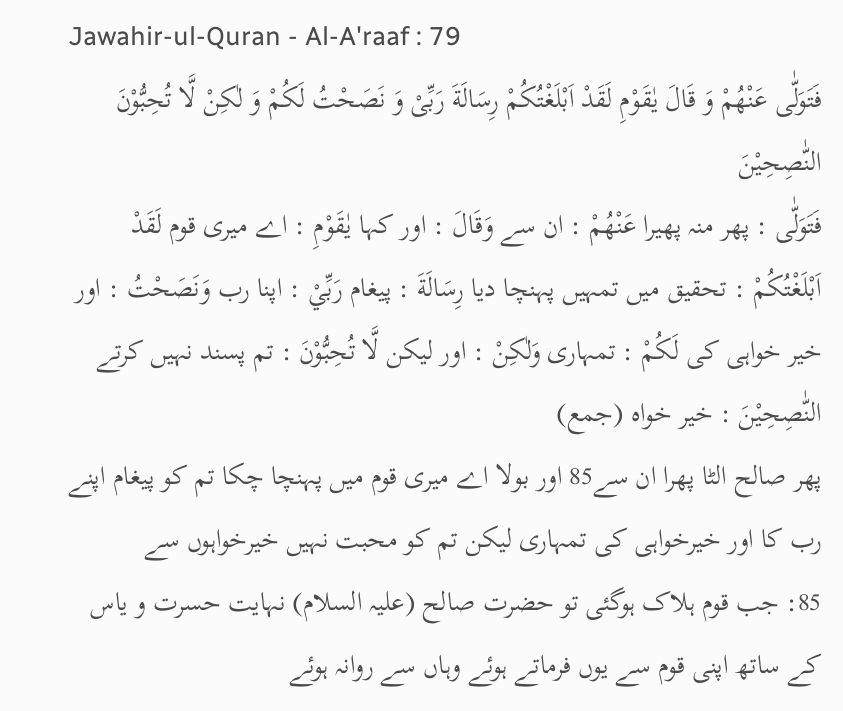Jawahir-ul-Quran - Al-A'raaf : 79
فَتَوَلّٰى عَنْهُمْ وَ قَالَ یٰقَوْمِ لَقَدْ اَبْلَغْتُكُمْ رِسَالَةَ رَبِّیْ وَ نَصَحْتُ لَكُمْ وَ لٰكِنْ لَّا تُحِبُّوْنَ النّٰصِحِیْنَ
فَتَوَلّٰى : پھر منہ پھیرا عَنْهُمْ : ان سے وَقَالَ : اور کہا يٰقَوْمِ : اے میری قوم لَقَدْ اَبْلَغْتُكُمْ : تحقیق میں تمہیں پہنچا دیا رِسَالَةَ : پیغام رَبِّيْ : اپنا رب وَنَصَحْتُ : اور خیر خواہی کی لَكُمْ : تمہاری وَلٰكِنْ : اور لیکن لَّا تُحِبُّوْنَ : تم پسند نہیں کرتے النّٰصِحِيْنَ : خیر خواہ (جمع)
پھر صالح الٹا پھرا ان سے85 اور بولا اے میری قوم میں پہنچا چکا تم کو پیغام اپنے رب کا اور خیرخواہی کی تمہاری لیکن تم کو محبت نہیں خیرخواہوں سے
85: جب قوم ہلاک ہوگئی تو حضرت صالح (علیہ السلام) نہایت حسرت و یاس کے ساتھ اپنی قوم سے یوں فرماتے ہوئے وہاں سے روانہ ہوئے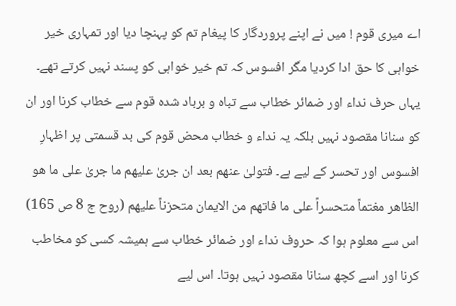اے میری قوم ! میں نے اپنے پروردگار کا پیغام تم کو پہنچا دیا اور تمہاری خیر خواہی کا حق ادا کردیا مگر افسوس کہ تم خیر خواہی کو پسند نہیں کرتے تھے۔ یہاں حرف نداء اور ضمائر خطاب سے تباہ و برباد شدہ قوم سے خطاب کرنا اور ان کو سنانا مقصود نہیں بلکہ یہ نداء و خطاب محض قوم کی بد قسمتی پر اظہارِ افسوس اور تحسر کے لیے ہے۔ فتولیٰ عنھم بعد ان جریٰ علیھم ما جریٰ علی ما ھو الظاھر مغتماً متحسراً علی ما فاتھم من الایمان متحزناً علیھم (روح ج 8 ص 165) اس سے معلوم ہوا کہ حروف نداء اور ضمائر خطاب سے ہمیشہ کسی کو مخاطب کرنا اور اسے کچھ سنانا مقصود نہیں ہوتا۔ اس لیے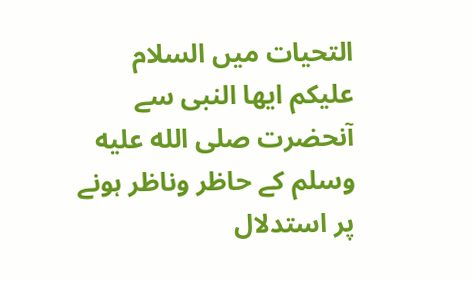التحیات میں السلام علیکم ایھا النبی سے آنحضرت صلى الله عليه وسلم کے حاظر وناظر ہونے پر استدلال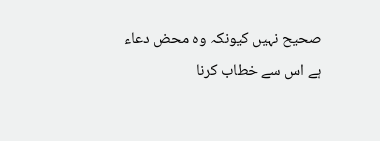صحیح نہیں کیونکہ وہ محض دعاء ہے اس سے خطاب کرنا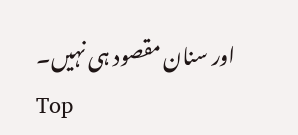اور سنان مقصود ہی نہیں۔
Top